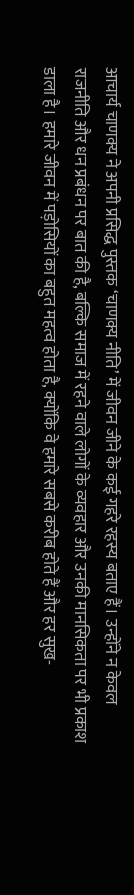आचार्य चाणक्य ने अपनी प्रसिद्ध पुस्तक ‘चाणक्य नीति’ में जीवन जीने के कई गहरे रहस्य बताए हैं। उन्होंने न केवल राजनीति और धन प्रबंधन पर बात की है, बल्कि समाज में रहने वाले लोगों के व्यवहार और उनकी मानसिकता पर भी प्रकाश डाला है। हमारे जीवन में पड़ोसियों का बहुत महत्व होता है, क्योंकि वे हमारे सबसे करीब होते हैं और हर सुख-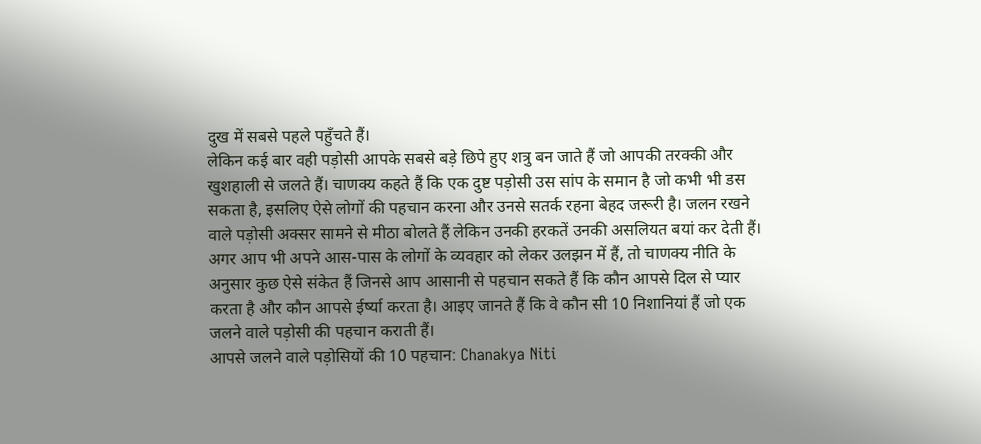दुख में सबसे पहले पहुँचते हैं।
लेकिन कई बार वही पड़ोसी आपके सबसे बड़े छिपे हुए शत्रु बन जाते हैं जो आपकी तरक्की और खुशहाली से जलते हैं। चाणक्य कहते हैं कि एक दुष्ट पड़ोसी उस सांप के समान है जो कभी भी डस सकता है, इसलिए ऐसे लोगों की पहचान करना और उनसे सतर्क रहना बेहद जरूरी है। जलन रखने वाले पड़ोसी अक्सर सामने से मीठा बोलते हैं लेकिन उनकी हरकतें उनकी असलियत बयां कर देती हैं।
अगर आप भी अपने आस-पास के लोगों के व्यवहार को लेकर उलझन में हैं, तो चाणक्य नीति के अनुसार कुछ ऐसे संकेत हैं जिनसे आप आसानी से पहचान सकते हैं कि कौन आपसे दिल से प्यार करता है और कौन आपसे ईर्ष्या करता है। आइए जानते हैं कि वे कौन सी 10 निशानियां हैं जो एक जलने वाले पड़ोसी की पहचान कराती हैं।
आपसे जलने वाले पड़ोसियों की 10 पहचान: Chanakya Niti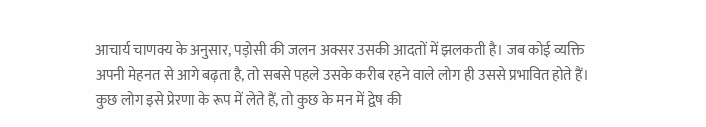आचार्य चाणक्य के अनुसार, पड़ोसी की जलन अक्सर उसकी आदतों में झलकती है। जब कोई व्यक्ति अपनी मेहनत से आगे बढ़ता है, तो सबसे पहले उसके करीब रहने वाले लोग ही उससे प्रभावित होते हैं। कुछ लोग इसे प्रेरणा के रूप में लेते हैं, तो कुछ के मन में द्वेष की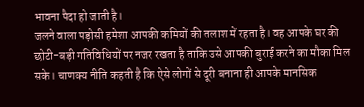भावना पैदा हो जाती है।
जलने वाला पड़ोसी हमेशा आपकी कमियों की तलाश में रहता है। वह आपके घर की छोटी-बड़ी गतिविधियों पर नजर रखता है ताकि उसे आपकी बुराई करने का मौका मिल सके। चाणक्य नीति कहती है कि ऐसे लोगों से दूरी बनाना ही आपके मानसिक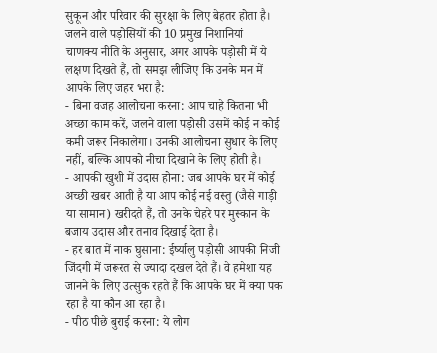सुकून और परिवार की सुरक्षा के लिए बेहतर होता है।
जलने वाले पड़ोसियों की 10 प्रमुख निशानियां
चाणक्य नीति के अनुसार, अगर आपके पड़ोसी में ये लक्षण दिखते हैं, तो समझ लीजिए कि उनके मन में आपके लिए जहर भरा है:
- बिना वजह आलोचना करना: आप चाहे कितना भी अच्छा काम करें, जलने वाला पड़ोसी उसमें कोई न कोई कमी जरूर निकालेगा। उनकी आलोचना सुधार के लिए नहीं, बल्कि आपको नीचा दिखाने के लिए होती है।
- आपकी खुशी में उदास होना: जब आपके घर में कोई अच्छी खबर आती है या आप कोई नई वस्तु (जैसे गाड़ी या सामान) खरीदते हैं, तो उनके चेहरे पर मुस्कान के बजाय उदास और तनाव दिखाई देता है।
- हर बात में नाक घुसाना: ईर्ष्यालु पड़ोसी आपकी निजी जिंदगी में जरूरत से ज्यादा दखल देते हैं। वे हमेशा यह जानने के लिए उत्सुक रहते हैं कि आपके घर में क्या पक रहा है या कौन आ रहा है।
- पीठ पीछे बुराई करना: ये लोग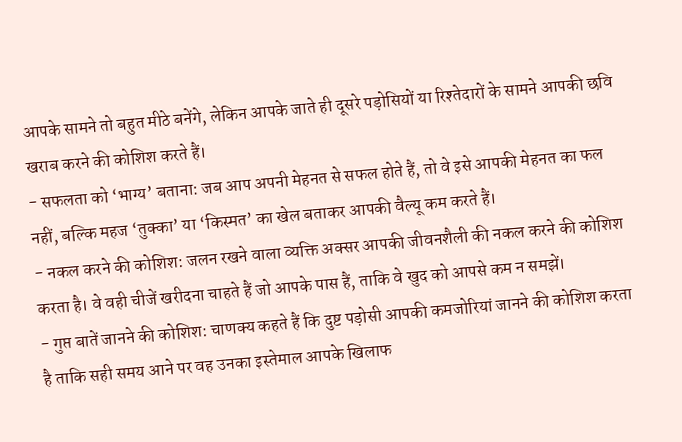आपके सामने तो बहुत मीठे बनेंगे, लेकिन आपके जाते ही दूसरे पड़ोसियों या रिश्तेदारों के सामने आपकी छवि खराब करने की कोशिश करते हैं।
- सफलता को ‘भाग्य’ बताना: जब आप अपनी मेहनत से सफल होते हैं, तो वे इसे आपकी मेहनत का फल नहीं, बल्कि महज ‘तुक्का’ या ‘किस्मत’ का खेल बताकर आपकी वैल्यू कम करते हैं।
- नकल करने की कोशिश: जलन रखने वाला व्यक्ति अक्सर आपकी जीवनशैली की नकल करने की कोशिश करता है। वे वही चीजें खरीदना चाहते हैं जो आपके पास हैं, ताकि वे खुद को आपसे कम न समझें।
- गुप्त बातें जानने की कोशिश: चाणक्य कहते हैं कि दुष्ट पड़ोसी आपकी कमजोरियां जानने की कोशिश करता है ताकि सही समय आने पर वह उनका इस्तेमाल आपके खिलाफ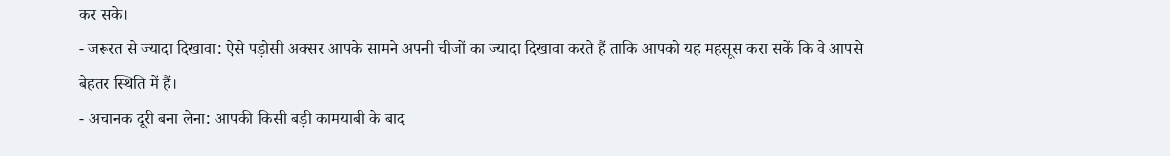कर सके।
- जरूरत से ज्यादा दिखावा: ऐसे पड़ोसी अक्सर आपके सामने अपनी चीजों का ज्यादा दिखावा करते हैं ताकि आपको यह महसूस करा सकें कि वे आपसे बेहतर स्थिति में हैं।
- अचानक दूरी बना लेना: आपकी किसी बड़ी कामयाबी के बाद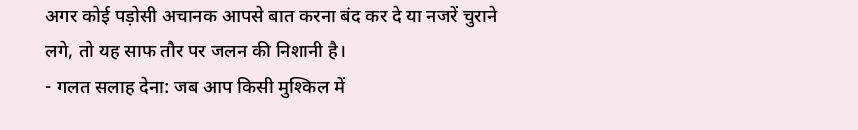अगर कोई पड़ोसी अचानक आपसे बात करना बंद कर दे या नजरें चुराने लगे, तो यह साफ तौर पर जलन की निशानी है।
- गलत सलाह देना: जब आप किसी मुश्किल में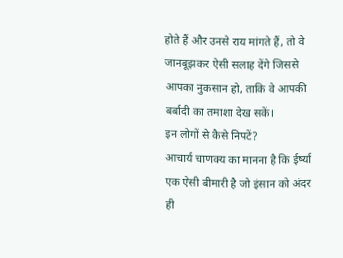होते हैं और उनसे राय मांगते हैं, तो वे जानबूझकर ऐसी सलाह देंगे जिससे आपका नुकसान हो, ताकि वे आपकी बर्बादी का तमाशा देख सकें।
इन लोगों से कैसे निपटें?
आचार्य चाणक्य का मानना है कि ईर्ष्या एक ऐसी बीमारी है जो इंसान को अंदर ही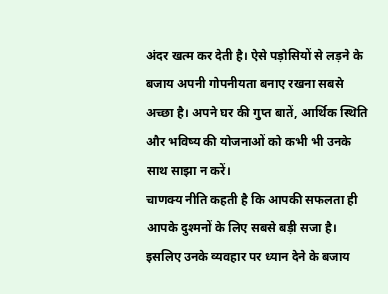अंदर खत्म कर देती है। ऐसे पड़ोसियों से लड़ने के बजाय अपनी गोपनीयता बनाए रखना सबसे अच्छा है। अपने घर की गुप्त बातें, आर्थिक स्थिति और भविष्य की योजनाओं को कभी भी उनके साथ साझा न करें।
चाणक्य नीति कहती है कि आपकी सफलता ही आपके दुश्मनों के लिए सबसे बड़ी सजा है। इसलिए उनके व्यवहार पर ध्यान देने के बजाय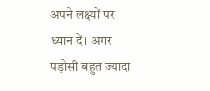अपने लक्ष्यों पर ध्यान दें। अगर पड़ोसी बहुत ज्यादा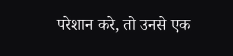परेशान करे, तो उनसे एक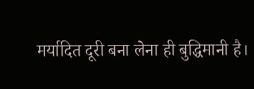मर्यादित दूरी बना लेना ही बुद्धिमानी है।